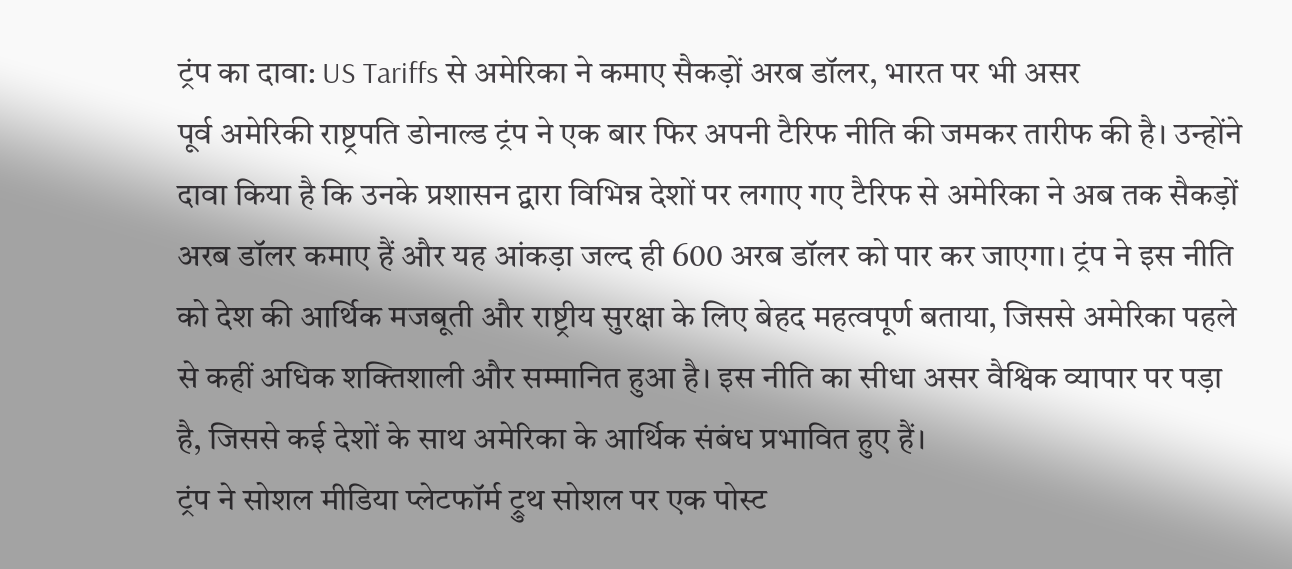ट्रंप का दावा: US Tariffs से अमेरिका ने कमाए सैकड़ों अरब डॉलर, भारत पर भी असर
पूर्व अमेरिकी राष्ट्रपति डोनाल्ड ट्रंप ने एक बार फिर अपनी टैरिफ नीति की जमकर तारीफ की है। उन्होंने दावा किया है कि उनके प्रशासन द्वारा विभिन्न देशों पर लगाए गए टैरिफ से अमेरिका ने अब तक सैकड़ों अरब डॉलर कमाए हैं और यह आंकड़ा जल्द ही 600 अरब डॉलर को पार कर जाएगा। ट्रंप ने इस नीति को देश की आर्थिक मजबूती और राष्ट्रीय सुरक्षा के लिए बेहद महत्वपूर्ण बताया, जिससे अमेरिका पहले से कहीं अधिक शक्तिशाली और सम्मानित हुआ है। इस नीति का सीधा असर वैश्विक व्यापार पर पड़ा है, जिससे कई देशों के साथ अमेरिका के आर्थिक संबंध प्रभावित हुए हैं।
ट्रंप ने सोशल मीडिया प्लेटफॉर्म ट्रुथ सोशल पर एक पोस्ट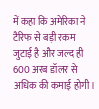में कहा कि अमेरिका ने टैरिफ से बड़ी रकम जुटाई है और जल्द ही 600 अरब डॉलर से अधिक की कमाई होगी।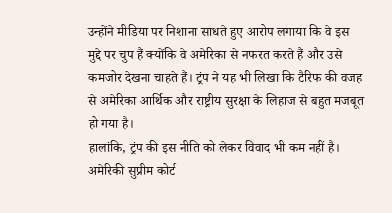उन्होंने मीडिया पर निशाना साधते हुए आरोप लगाया कि वे इस मुद्दे पर चुप हैं क्योंकि वे अमेरिका से नफरत करते हैं और उसे कमजोर देखना चाहते हैं। ट्रंप ने यह भी लिखा कि टैरिफ की वजह से अमेरिका आर्थिक और राष्ट्रीय सुरक्षा के लिहाज से बहुत मजबूत हो गया है।
हालांकि, ट्रंप की इस नीति को लेकर विवाद भी कम नहीं है। अमेरिकी सुप्रीम कोर्ट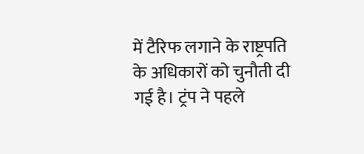में टैरिफ लगाने के राष्ट्रपति के अधिकारों को चुनौती दी गई है। ट्रंप ने पहले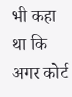भी कहा था कि अगर कोर्ट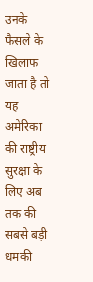उनके फैसले के खिलाफ जाता है तो यह अमेरिका की राष्ट्रीय सुरक्षा के लिए अब तक की सबसे बड़ी धमकी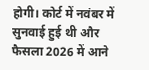होगी। कोर्ट में नवंबर में सुनवाई हुई थी और फैसला 2026 में आने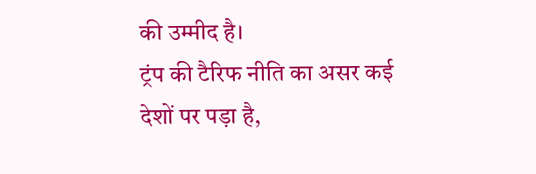की उम्मीद है।
ट्रंप की टैरिफ नीति का असर कई देशों पर पड़ा है,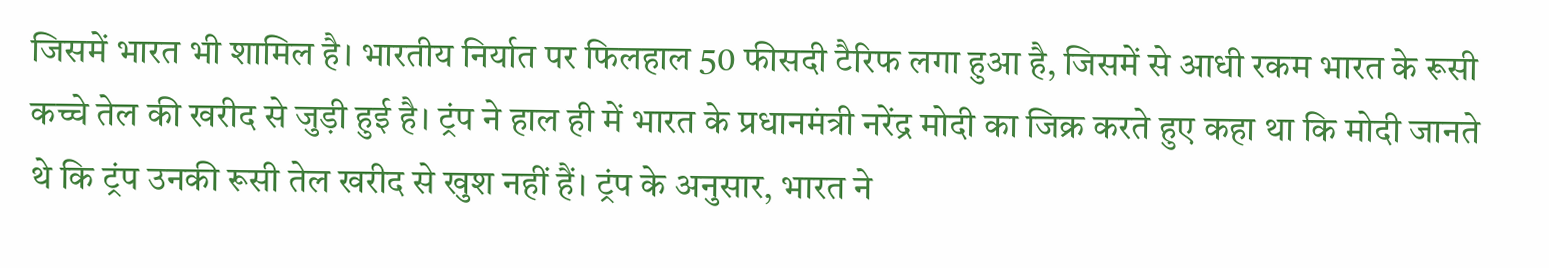जिसमें भारत भी शामिल है। भारतीय निर्यात पर फिलहाल 50 फीसदी टैरिफ लगा हुआ है, जिसमें से आधी रकम भारत के रूसी कच्चे तेल की खरीद से जुड़ी हुई है। ट्रंप ने हाल ही में भारत के प्रधानमंत्री नरेंद्र मोदी का जिक्र करते हुए कहा था कि मोदी जानते थे कि ट्रंप उनकी रूसी तेल खरीद से खुश नहीं हैं। ट्रंप के अनुसार, भारत ने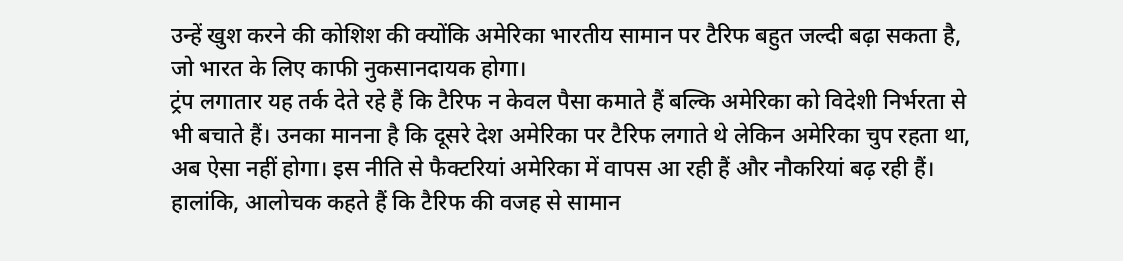उन्हें खुश करने की कोशिश की क्योंकि अमेरिका भारतीय सामान पर टैरिफ बहुत जल्दी बढ़ा सकता है, जो भारत के लिए काफी नुकसानदायक होगा।
ट्रंप लगातार यह तर्क देते रहे हैं कि टैरिफ न केवल पैसा कमाते हैं बल्कि अमेरिका को विदेशी निर्भरता से भी बचाते हैं। उनका मानना है कि दूसरे देश अमेरिका पर टैरिफ लगाते थे लेकिन अमेरिका चुप रहता था, अब ऐसा नहीं होगा। इस नीति से फैक्टरियां अमेरिका में वापस आ रही हैं और नौकरियां बढ़ रही हैं। हालांकि, आलोचक कहते हैं कि टैरिफ की वजह से सामान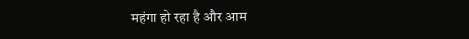महंगा हो रहा है और आम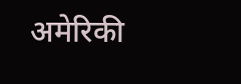अमेरिकी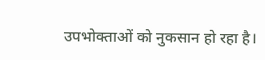उपभोक्ताओं को नुकसान हो रहा है।